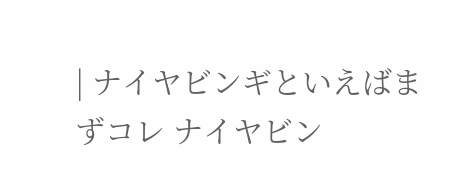| ナイヤビンギといえばまずコレ ナイヤビン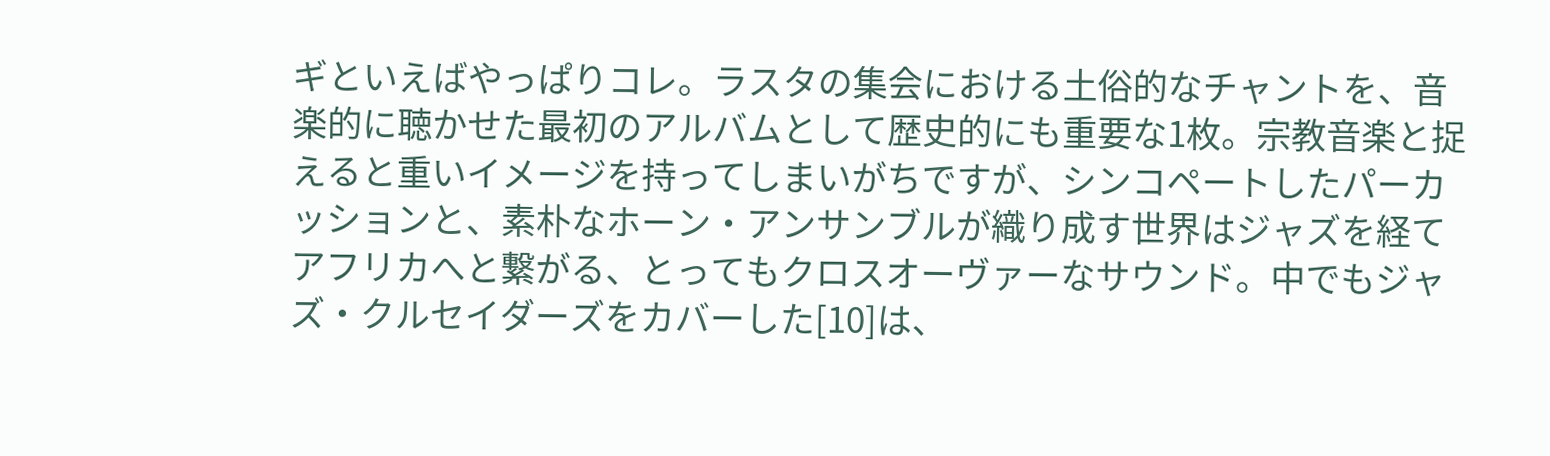ギといえばやっぱりコレ。ラスタの集会における土俗的なチャントを、音楽的に聴かせた最初のアルバムとして歴史的にも重要な1枚。宗教音楽と捉えると重いイメージを持ってしまいがちですが、シンコペートしたパーカッションと、素朴なホーン・アンサンブルが織り成す世界はジャズを経てアフリカへと繋がる、とってもクロスオーヴァーなサウンド。中でもジャズ・クルセイダーズをカバーした[10]は、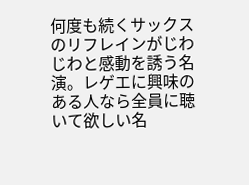何度も続くサックスのリフレインがじわじわと感動を誘う名演。レゲエに興味のある人なら全員に聴いて欲しい名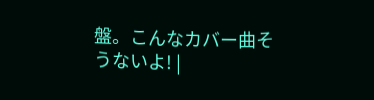盤。こんなカバー曲そうないよ! |